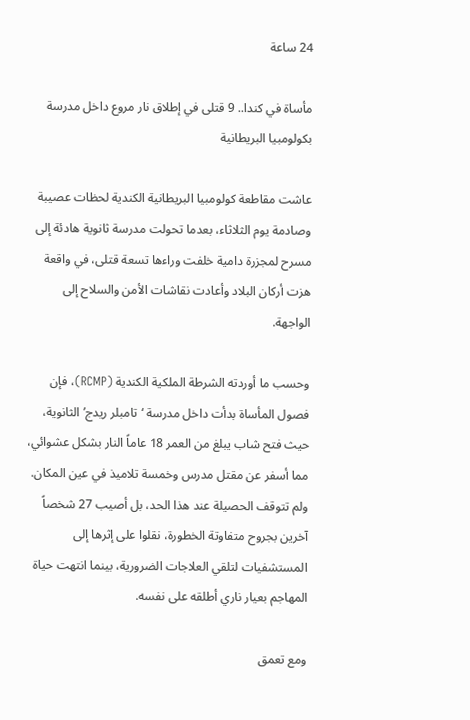24 ساعة

مأساة في كندا.. 9 قتلى في إطلاق نار مروع داخل مدرسة بكولومبيا البريطانية

عاشت مقاطعة كولومبيا البريطانية الكندية لحظات عصيبة وصادمة يوم الثلاثاء، بعدما تحولت مدرسة ثانوية هادئة إلى مسرح لمجزرة دامية خلفت وراءها تسعة قتلى، في واقعة هزت أركان البلاد وأعادت نقاشات الأمن والسلاح إلى الواجهة.

وحسب ما أوردته الشرطة الملكية الكندية (RCMP)، فإن فصول المأساة بدأت داخل مدرسة ‘تامبلر ريدج’ الثانوية، حيث فتح شاب يبلغ من العمر 18 عاماً النار بشكل عشوائي، مما أسفر عن مقتل مدرس وخمسة تلاميذ في عين المكان. ولم تتوقف الحصيلة عند هذا الحد، بل أصيب 27 شخصاً آخرين بجروح متفاوتة الخطورة، نقلوا على إثرها إلى المستشفيات لتلقي العلاجات الضرورية، بينما انتهت حياة المهاجم بعيار ناري أطلقه على نفسه.

ومع تعمق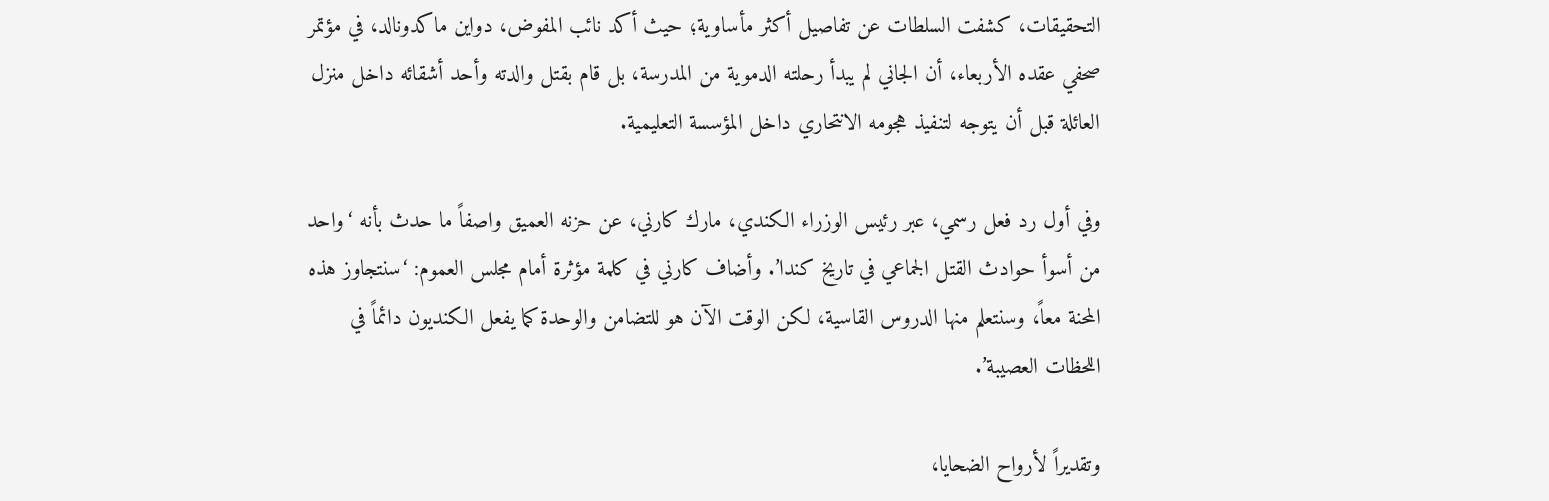التحقيقات، كشفت السلطات عن تفاصيل أكثر مأساوية؛ حيث أكد نائب المفوض، دواين ماكدونالد، في مؤتمر صحفي عقده الأربعاء، أن الجاني لم يبدأ رحلته الدموية من المدرسة، بل قام بقتل والدته وأحد أشقائه داخل منزل العائلة قبل أن يتوجه لتنفيذ هجومه الانتحاري داخل المؤسسة التعليمية.

وفي أول رد فعل رسمي، عبر رئيس الوزراء الكندي، مارك كارني، عن حزنه العميق واصفاً ما حدث بأنه ‘واحد من أسوأ حوادث القتل الجماعي في تاريخ كندا’. وأضاف كارني في كلمة مؤثرة أمام مجلس العموم: ‘سنتجاوز هذه المحنة معاً، وسنتعلم منها الدروس القاسية، لكن الوقت الآن هو للتضامن والوحدة كما يفعل الكنديون دائماً في اللحظات العصيبة’.

وتقديراً لأرواح الضحايا،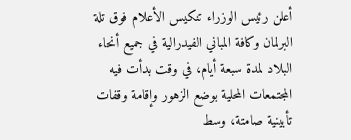أعلن رئيس الوزراء تنكيس الأعلام فوق تلة البرلمان وكافة المباني الفيدرالية في جميع أنحاء البلاد لمدة سبعة أيام، في وقت بدأت فيه المجتمعات المحلية بوضع الزهور وإقامة وقفات تأبينية صامتة، وسط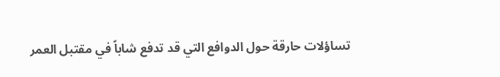تساؤلات حارقة حول الدوافع التي قد تدفع شاباً في مقتبل العمر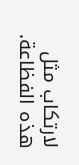لارتكاب مثل هذه الفظاعة.